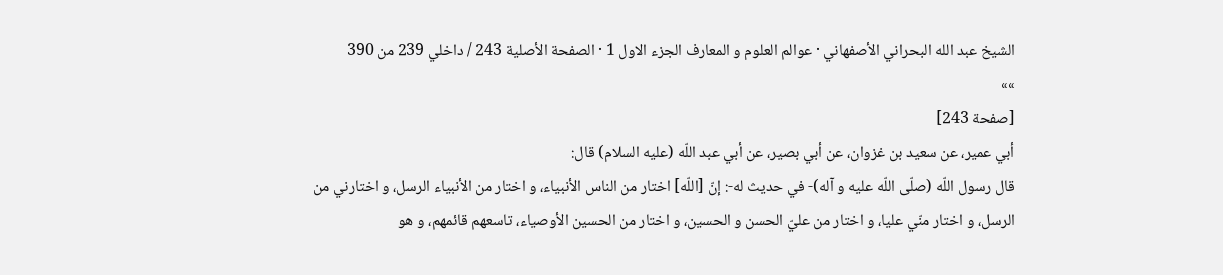الشيخ عبد الله البحراني الأصفهاني · عوالم العلوم و المعارف الجزء الاول 1 · الصفحة الأصلية 243 / داخلي 239 من 390
»»
[صفحة 243]
أبي عمير، عن سعيد بن غزوان، عن أبي بصير، عن أبي عبد اللّه (عليه السلام) قال:
قال رسول اللّه (صلّى اللّه عليه و آله)- في حديث له-: إنّ [اللّه] اختار من الناس الأنبياء، و اختار من الأنبياء الرسل، و اختارني من الرسل، و اختار منّي عليا، و اختار من عليّ الحسن و الحسين، و اختار من الحسين الأوصياء، تاسعهم قائمهم، و هو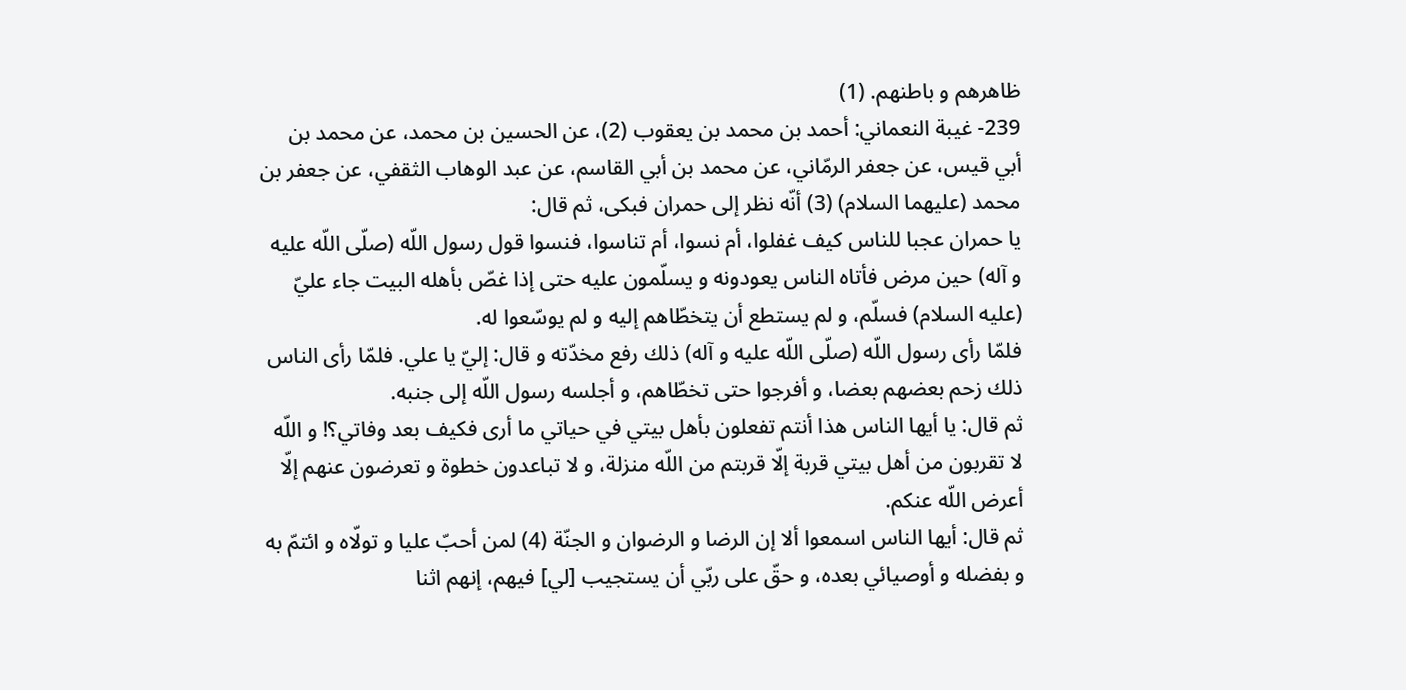ظاهرهم و باطنهم. (1)
239- غيبة النعماني: أحمد بن محمد بن يعقوب (2)، عن الحسين بن محمد، عن محمد بن أبي قيس، عن جعفر الرمّاني، عن محمد بن أبي القاسم، عن عبد الوهاب الثقفي، عن جعفر بن محمد (عليهما السلام) (3) أنّه نظر إلى حمران فبكى، ثم قال:
يا حمران عجبا للناس كيف غفلوا، أم نسوا، أم تناسوا، فنسوا قول رسول اللّه (صلّى اللّه عليه و آله) حين مرض فأتاه الناس يعودونه و يسلّمون عليه حتى إذا غصّ بأهله البيت جاء عليّ (عليه السلام) فسلّم، و لم يستطع أن يتخطّاهم إليه و لم يوسّعوا له.
فلمّا رأى رسول اللّه (صلّى اللّه عليه و آله) ذلك رفع مخدّته و قال: إليّ يا علي. فلمّا رأى الناس ذلك زحم بعضهم بعضا، و أفرجوا حتى تخطّاهم، و أجلسه رسول اللّه إلى جنبه.
ثم قال: يا أيها الناس هذا أنتم تفعلون بأهل بيتي في حياتي ما أرى فكيف بعد وفاتي؟! و اللّه لا تقربون من أهل بيتي قربة إلّا قربتم من اللّه منزلة، و لا تباعدون خطوة و تعرضون عنهم إلّا أعرض اللّه عنكم.
ثم قال: أيها الناس اسمعوا ألا إن الرضا و الرضوان و الجنّة (4) لمن أحبّ عليا و تولّاه و ائتمّ به و بفضله و أوصيائي بعده، و حقّ على ربّي أن يستجيب [لي] فيهم، إنهم اثنا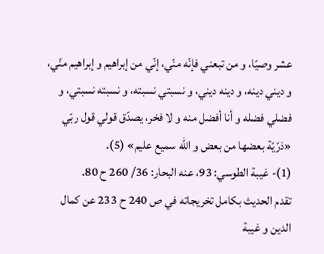عشر وصيّا، و من تبعني فإنّه منّي، إنّي من إبراهيم و إبراهيم منّي، و ديني دينه، و دينه ديني، و نسبتي نسبته، و نسبته نسبتي، و فضلي فضله و أنا أفضل منه و لا فخر، يصدّق قولي قول ربّي «ذرّيّة بعضها من بعض و اللّه سميع عليم» (5).
(1)- غيبة الطوسي: 93، عنه البحار: 36/ 260 ح 80.
تقدم الحديث بكامل تخريجاته في ص 240 ح 233 عن كمال الدين و غيبة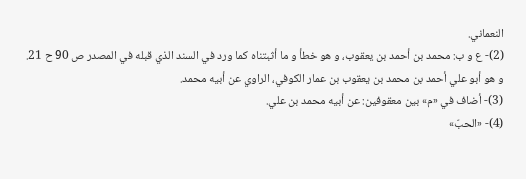النعماني.
(2)- ع و ب: محمد بن أحمد بن يعقوب، و هو خطأ و ما أثبتناه كما ورد في السند الذي قبله في المصدر ص 90 ح 21.
و هو أبو علي أحمد بن محمد بن يعقوب بن عمار الكوفي، الراوي عن أبيه محمد.
(3)- أضاف في «م» بين معقوفين: عن أبيه محمد بن علي.
(4)- «الحبّ»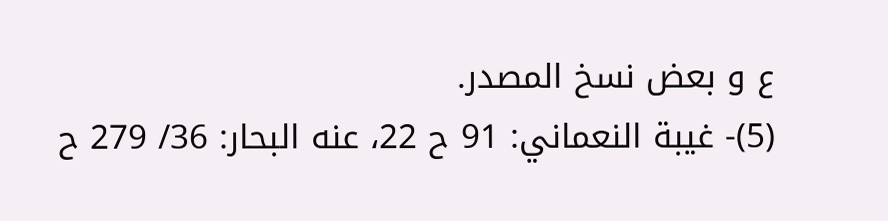ع و بعض نسخ المصدر.
(5)- غيبة النعماني: 91 ح 22، عنه البحار: 36/ 279 ح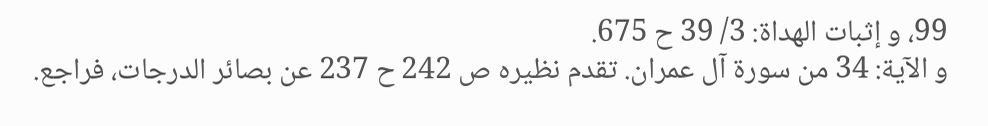99، و إثبات الهداة: 3/ 39 ح 675.
و الآية: 34 من سورة آل عمران. تقدم نظيره ص 242 ح 237 عن بصائر الدرجات، فراجع.